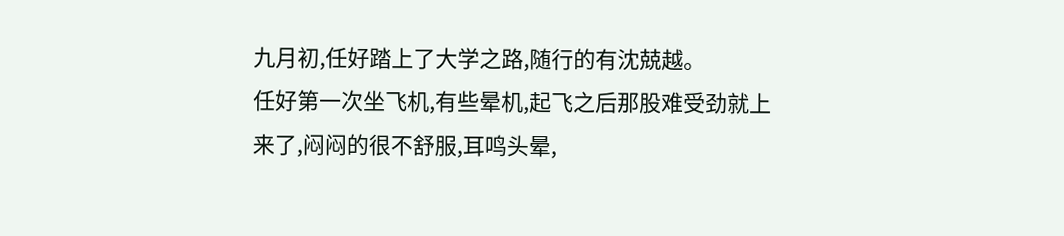九月初,任好踏上了大学之路,随行的有沈兢越。
任好第一次坐飞机,有些晕机,起飞之后那股难受劲就上来了,闷闷的很不舒服,耳鸣头晕,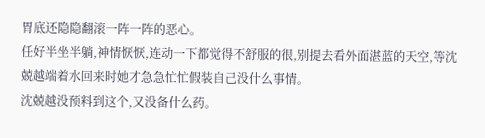胃底还隐隐翻滚一阵一阵的恶心。
任好半坐半躺,神情恹恹,连动一下都觉得不舒服的很,别提去看外面湛蓝的天空,等沈兢越端着水回来时她才急急忙忙假装自己没什么事情。
沈兢越没预料到这个,又没备什么药。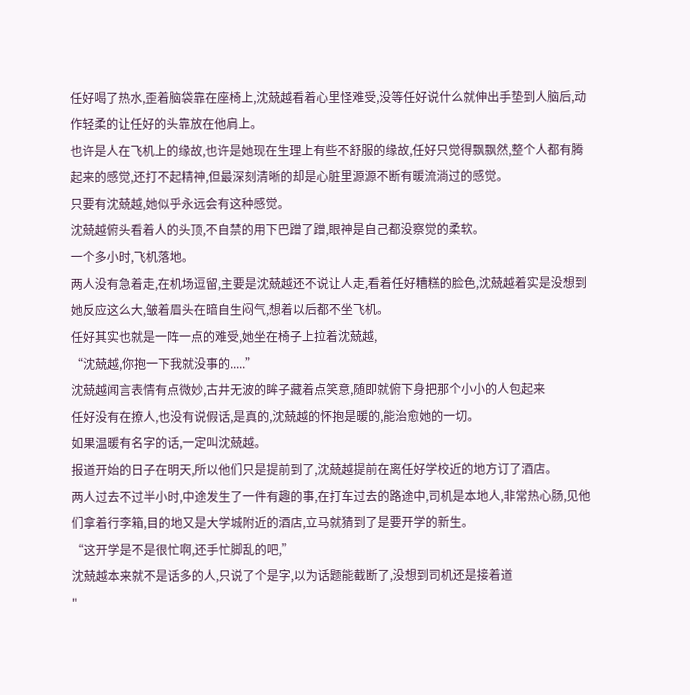任好喝了热水,歪着脑袋靠在座椅上,沈兢越看着心里怪难受,没等任好说什么就伸出手垫到人脑后,动作轻柔的让任好的头靠放在他肩上。
也许是人在飞机上的缘故,也许是她现在生理上有些不舒服的缘故,任好只觉得飘飘然,整个人都有腾起来的感觉,还打不起精神,但最深刻清晰的却是心脏里源源不断有暖流淌过的感觉。
只要有沈兢越,她似乎永远会有这种感觉。
沈兢越俯头看着人的头顶,不自禁的用下巴蹭了蹭,眼神是自己都没察觉的柔软。
一个多小时,飞机落地。
两人没有急着走,在机场逗留,主要是沈兢越还不说让人走,看着任好糟糕的脸色,沈兢越着实是没想到她反应这么大,皱着眉头在暗自生闷气,想着以后都不坐飞机。
任好其实也就是一阵一点的难受,她坐在椅子上拉着沈兢越,
“沈兢越,你抱一下我就没事的.....”
沈兢越闻言表情有点微妙,古井无波的眸子藏着点笑意,随即就俯下身把那个小小的人包起来
任好没有在撩人,也没有说假话,是真的,沈兢越的怀抱是暖的,能治愈她的一切。
如果温暖有名字的话,一定叫沈兢越。
报道开始的日子在明天,所以他们只是提前到了,沈兢越提前在离任好学校近的地方订了酒店。
两人过去不过半小时,中途发生了一件有趣的事,在打车过去的路途中,司机是本地人,非常热心肠,见他们拿着行李箱,目的地又是大学城附近的酒店,立马就猜到了是要开学的新生。
“这开学是不是很忙啊,还手忙脚乱的吧,”
沈兢越本来就不是话多的人,只说了个是字,以为话题能截断了,没想到司机还是接着道
"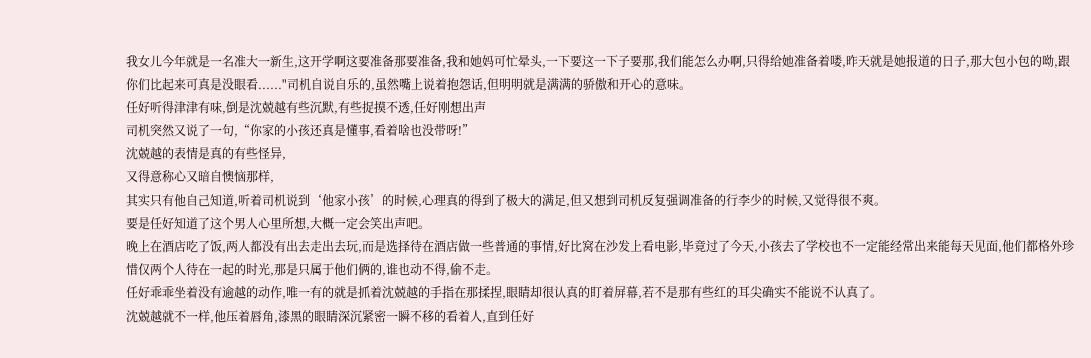我女儿今年就是一名准大一新生,这开学啊这要准备那要准备,我和她妈可忙晕头,一下要这一下子要那,我们能怎么办啊,只得给她准备着喽,昨天就是她报道的日子,那大包小包的呦,跟你们比起来可真是没眼看......"司机自说自乐的,虽然嘴上说着抱怨话,但明明就是满满的骄傲和开心的意味。
任好听得津津有味,倒是沈兢越有些沉默,有些捉摸不透,任好刚想出声
司机突然又说了一句,“你家的小孩还真是懂事,看着啥也没带呀!”
沈兢越的表情是真的有些怪异,
又得意称心又暗自懊恼那样,
其实只有他自己知道,听着司机说到‘他家小孩’的时候,心理真的得到了极大的满足,但又想到司机反复强调准备的行李少的时候,又觉得很不爽。
要是任好知道了这个男人心里所想,大概一定会笑出声吧。
晚上在酒店吃了饭,两人都没有出去走出去玩,而是选择待在酒店做一些普通的事情,好比窝在沙发上看电影,毕竟过了今天,小孩去了学校也不一定能经常出来能每天见面,他们都格外珍惜仅两个人待在一起的时光,那是只属于他们俩的,谁也动不得,偷不走。
任好乖乖坐着没有逾越的动作,唯一有的就是抓着沈兢越的手指在那揉捏,眼睛却很认真的盯着屏幕,若不是那有些红的耳尖确实不能说不认真了。
沈兢越就不一样,他压着唇角,漆黑的眼睛深沉紧密一瞬不移的看着人,直到任好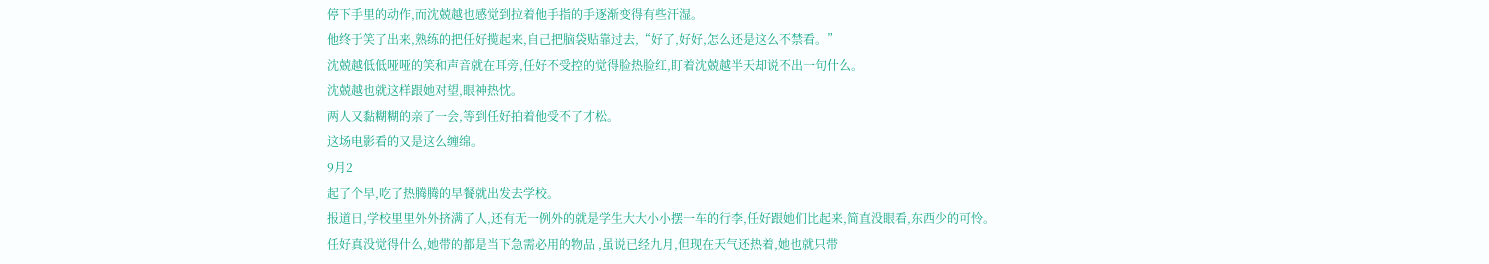停下手里的动作,而沈兢越也感觉到拉着他手指的手逐渐变得有些汗湿。
他终于笑了出来,熟练的把任好揽起来,自己把脑袋贴靠过去,“好了,好好,怎么还是这么不禁看。”
沈兢越低低哑哑的笑和声音就在耳旁,任好不受控的觉得脸热脸红,盯着沈兢越半天却说不出一句什么。
沈兢越也就这样跟她对望,眼神热忱。
两人又黏糊糊的亲了一会,等到任好拍着他受不了才松。
这场电影看的又是这么缠绵。
9月2
起了个早,吃了热腾腾的早餐就出发去学校。
报道日,学校里里外外挤满了人,还有无一例外的就是学生大大小小摆一车的行李,任好跟她们比起来,简直没眼看,东西少的可怜。
任好真没觉得什么,她带的都是当下急需必用的物品 ,虽说已经九月,但现在天气还热着,她也就只带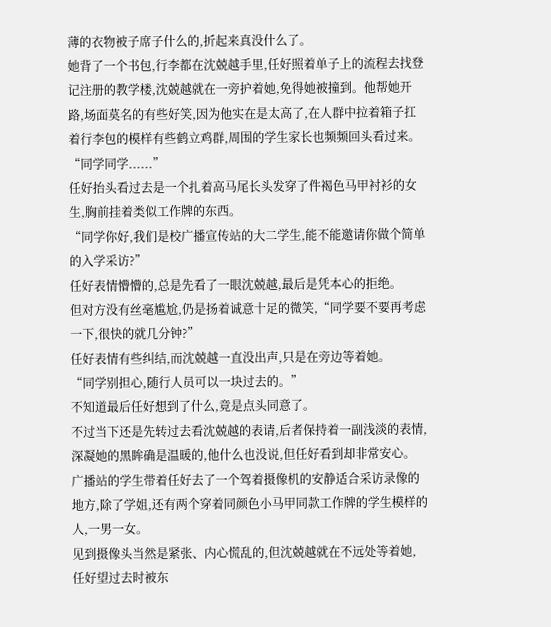薄的衣物被子席子什么的,折起来真没什么了。
她背了一个书包,行李都在沈兢越手里,任好照着单子上的流程去找登记注册的教学楼,沈兢越就在一旁护着她,免得她被撞到。他帮她开路,场面莫名的有些好笑,因为他实在是太高了,在人群中拉着箱子扛着行李包的模样有些鹤立鸡群,周围的学生家长也频频回头看过来。
“同学同学......”
任好抬头看过去是一个扎着高马尾长头发穿了件褐色马甲衬衫的女生,胸前挂着类似工作牌的东西。
“同学你好,我们是校广播宣传站的大二学生,能不能邀请你做个简单的入学采访?”
任好表情懵懵的,总是先看了一眼沈兢越,最后是凭本心的拒绝。
但对方没有丝毫尴尬,仍是扬着诚意十足的微笑,“同学要不要再考虑一下,很快的就几分钟?”
任好表情有些纠结,而沈兢越一直没出声,只是在旁边等着她。
“同学别担心,随行人员可以一块过去的。”
不知道最后任好想到了什么,竟是点头同意了。
不过当下还是先转过去看沈兢越的表请,后者保持着一副浅淡的表情,深凝她的黑眸确是温暖的,他什么也没说,但任好看到却非常安心。
广播站的学生带着任好去了一个驾着摄像机的安静适合采访录像的地方,除了学姐,还有两个穿着同颜色小马甲同款工作牌的学生模样的人,一男一女。
见到摄像头当然是紧张、内心慌乱的,但沈兢越就在不远处等着她,
任好望过去时被东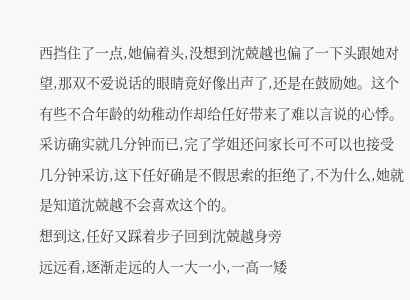西挡住了一点,她偏着头,没想到沈兢越也偏了一下头跟她对望,那双不爱说话的眼睛竟好像出声了,还是在鼓励她。这个有些不合年龄的幼稚动作却给任好带来了难以言说的心悸。
采访确实就几分钟而已,完了学姐还问家长可不可以也接受几分钟采访,这下任好确是不假思索的拒绝了,不为什么,她就是知道沈兢越不会喜欢这个的。
想到这,任好又踩着步子回到沈兢越身旁
远远看,逐渐走远的人一大一小,一高一矮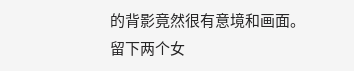的背影竟然很有意境和画面。
留下两个女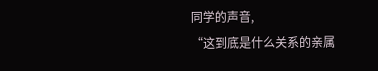同学的声音,
“这到底是什么关系的亲属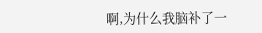啊,为什么我脑补了一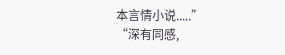本言情小说.....”
“深有同感,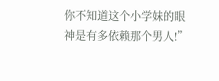你不知道这个小学妹的眼神是有多依赖那个男人!”